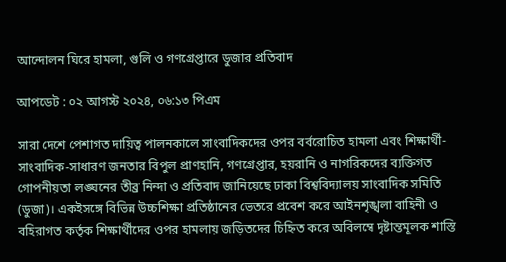আন্দোলন ঘিরে হামলা, গুলি ও গণগ্রেপ্তারে ডুজার প্রতিবাদ

আপডেট : ০২ আগস্ট ২০২৪, ০৬:১৩ পিএম

সারা দেশে পেশাগত দায়িত্ব পালনকালে সাংবাদিকদের ওপর বর্বরোচিত হামলা এবং শিক্ষার্থী-সাংবাদিক-সাধারণ জনতার বিপুল প্রাণহানি, গণগ্রেপ্তার, হয়রানি ও নাগরিকদের ব্যক্তিগত গোপনীয়তা লঙ্ঘনের তীব্র নিন্দা ও প্রতিবাদ জানিয়েছে ঢাকা বিশ্ববিদ্যালয় সাংবাদিক সমিতি (ডুজা)। একইসঙ্গে বিভিন্ন উচ্চশিক্ষা প্রতিষ্ঠানের ভেতরে প্রবেশ করে আইনশৃঙ্খলা বাহিনী ও বহিরাগত কর্তৃক শিক্ষার্থীদের ওপর হামলায় জড়িতদের চিহ্নিত করে অবিলম্বে দৃষ্টান্তমূলক শাস্তি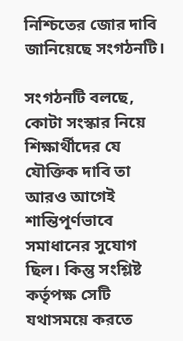নিশ্চিতের জোর দাবি জানিয়েছে সংগঠনটি।

সংগঠনটি বলছে, কোটা সংস্কার নিয়ে শিক্ষার্থীদের যে যৌক্তিক দাবি তা আরও আগেই শান্তিপূর্ণভাবে সমাধানের সুযোগ ছিল। কিন্তু সংশ্লিষ্ট কর্তৃপক্ষ সেটি যথাসময়ে করতে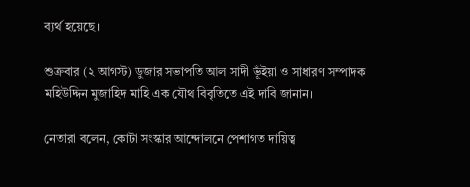ব্যর্থ হয়েছে।

শুক্রবার (২ আগস্ট) ডুজার সভাপতি আল সাদী ভূঁইয়া ও সাধারণ সম্পাদক মহিউদ্দিন মুজাহিদ মাহি এক যৌথ বিবৃতিতে এই দাবি জানান।

নেতারা বলেন, কোটা সংস্কার আন্দোলনে পেশাগত দায়িত্ব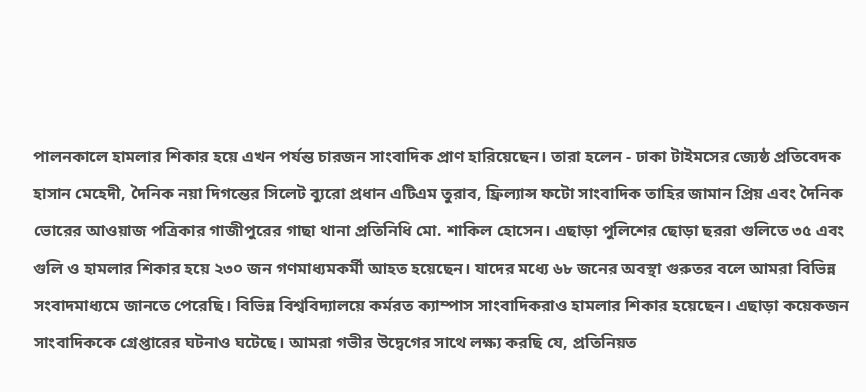পালনকালে হামলার শিকার হয়ে এখন পর্যন্ত চারজন সাংবাদিক প্রাণ হারিয়েছেন। তারা হলেন - ঢাকা টাইমসের জ্যেষ্ঠ প্রতিবেদক হাসান মেহেদী, দৈনিক নয়া দিগন্তের সিলেট ব্যুরো প্রধান এটিএম তুরাব, ফ্রিল্যান্স ফটো সাংবাদিক তাহির জামান প্রিয় এবং দৈনিক ভোরের আওয়াজ পত্রিকার গাজীপুরের গাছা থানা প্রতিনিধি মো. শাকিল হোসেন। এছাড়া পুলিশের ছোড়া ছররা গুলিতে ৩৫ এবং গুলি ও হামলার শিকার হয়ে ২৩০ জন গণমাধ্যমকর্মী আহত হয়েছেন। যাদের মধ্যে ৬৮ জনের অবস্থা গুরুতর বলে আমরা বিভিন্ন সংবাদমাধ্যমে জানতে পেরেছি। বিভিন্ন বিশ্ববিদ্যালয়ে কর্মরত ক্যাম্পাস সাংবাদিকরাও হামলার শিকার হয়েছেন। এছাড়া কয়েকজন সাংবাদিককে গ্রেপ্তারের ঘটনাও ঘটেছে। আমরা গভীর উদ্বেগের সাথে লক্ষ্য করছি যে, প্রতিনিয়ত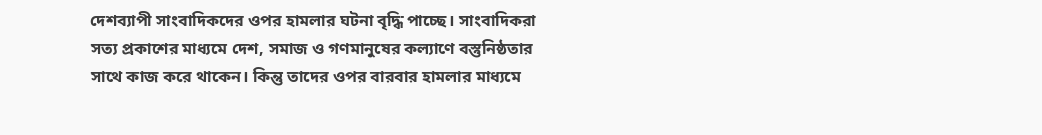দেশব্যাপী সাংবাদিকদের ওপর হামলার ঘটনা বৃদ্ধি পাচ্ছে। সাংবাদিকরা সত্য প্রকাশের মাধ্যমে দেশ, সমাজ ও গণমানুষের কল্যাণে বস্তুনিষ্ঠতার সাথে কাজ করে থাকেন। কিন্তু তাদের ওপর বারবার হামলার মাধ্যমে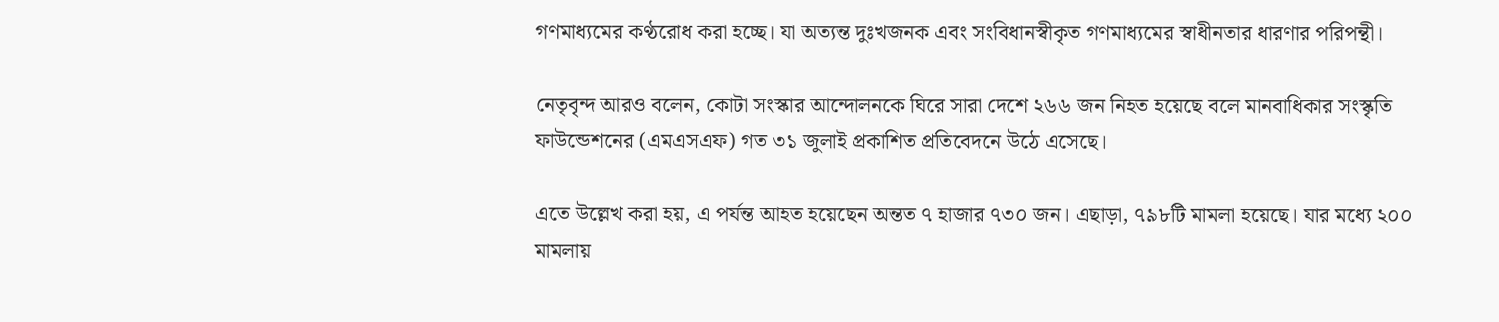গণমাধ্যমের কণ্ঠরোধ করা হচ্ছে। যা অত্যন্ত দুঃখজনক এবং সংবিধানস্বীকৃত গণমাধ্যমের স্বাধীনতার ধারণার পরিপন্থী।

নেতৃবৃন্দ আরও বলেন, কোটা সংস্কার আন্দোলনকে ঘিরে সারা দেশে ২৬৬ জন নিহত হয়েছে বলে মানবাধিকার সংস্কৃতি ফাউন্ডেশনের (এমএসএফ) গত ৩১ জুলাই প্রকাশিত প্রতিবেদনে উঠে এসেছে।

এতে উল্লেখ করা হয়, এ পর্যন্ত আহত হয়েছেন অন্তত ৭ হাজার ৭৩০ জন। এছাড়া, ৭৯৮টি মামলা হয়েছে। যার মধ্যে ২০০ মামলায়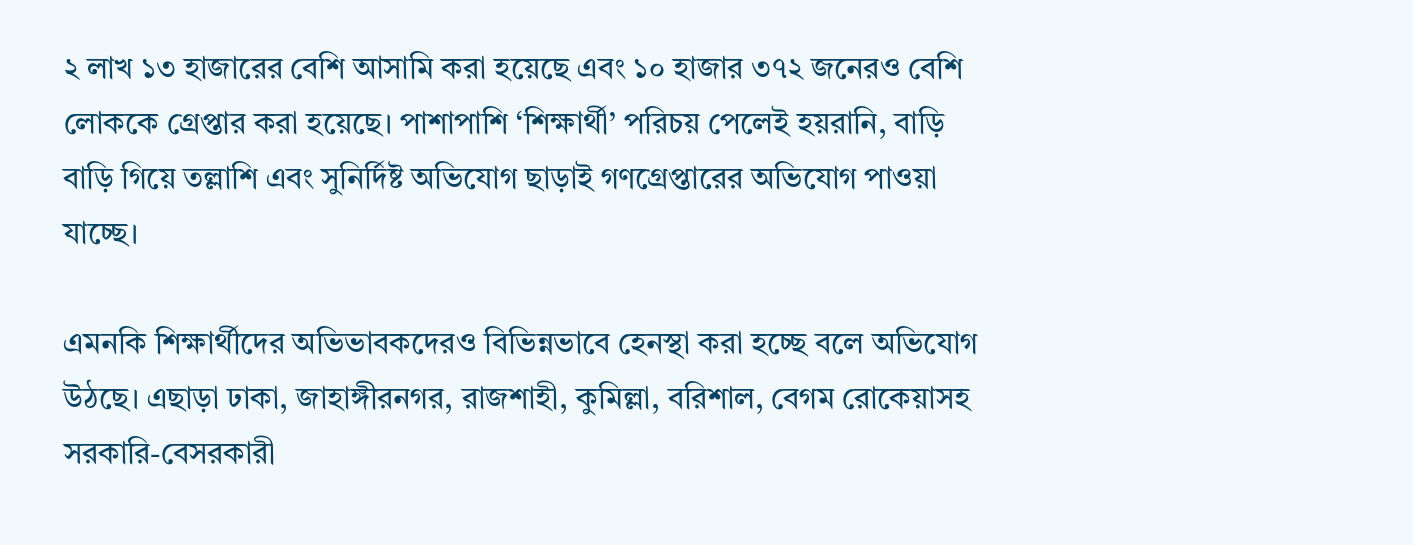২ লাখ ১৩ হাজারের বেশি আসামি করা হয়েছে এবং ১০ হাজার ৩৭২ জনেরও বেশি লোককে গ্রেপ্তার করা হয়েছে। পাশাপাশি ‘শিক্ষার্থী’ পরিচয় পেলেই হয়রানি, বাড়ি বাড়ি গিয়ে তল্লাশি এবং সুনির্দিষ্ট অভিযোগ ছাড়াই গণগ্রেপ্তারের অভিযোগ পাওয়া যাচ্ছে।

এমনকি শিক্ষার্থীদের অভিভাবকদেরও বিভিন্নভাবে হেনস্থা করা হচ্ছে বলে অভিযোগ উঠছে। এছাড়া ঢাকা, জাহাঙ্গীরনগর, রাজশাহী, কুমিল্লা, বরিশাল, বেগম রোকেয়াসহ সরকারি-বেসরকারী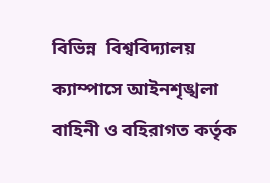বিভিন্ন  বিশ্ববিদ্যালয় ক্যাম্পাসে আইনশৃঙ্খলা বাহিনী ও বহিরাগত কর্তৃক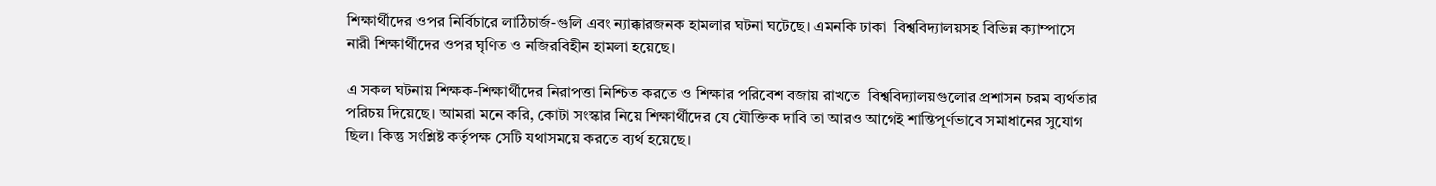শিক্ষার্থীদের ওপর নির্বিচারে লাঠিচার্জ-গুলি এবং ন্যাক্কারজনক হামলার ঘটনা ঘটেছে। এমনকি ঢাকা  বিশ্ববিদ্যালয়সহ বিভিন্ন ক্যাম্পাসে নারী শিক্ষার্থীদের ওপর ঘৃণিত ও নজিরবিহীন হামলা হয়েছে।

এ সকল ঘটনায় শিক্ষক-শিক্ষার্থীদের নিরাপত্তা নিশ্চিত করতে ও শিক্ষার পরিবেশ বজায় রাখতে  বিশ্ববিদ্যালয়গুলোর প্রশাসন চরম ব্যর্থতার পরিচয় দিয়েছে। আমরা মনে করি, কোটা সংস্কার নিয়ে শিক্ষার্থীদের যে যৌক্তিক দাবি তা আরও আগেই শান্তিপূর্ণভাবে সমাধানের সুযোগ ছিল। কিন্তু সংশ্লিষ্ট কর্তৃপক্ষ সেটি যথাসময়ে করতে ব্যর্থ হয়েছে।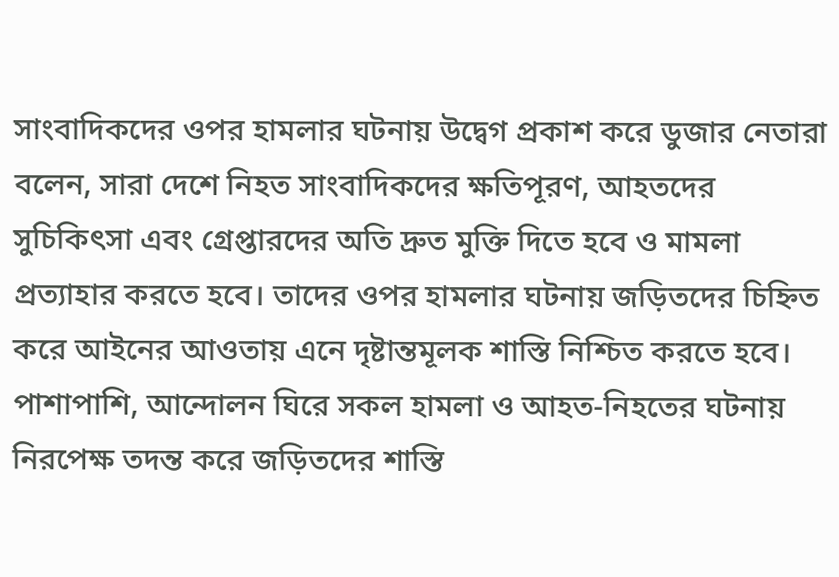সাংবাদিকদের ওপর হামলার ঘটনায় উদ্বেগ প্রকাশ করে ডুজার নেতারা বলেন, সারা দেশে নিহত সাংবাদিকদের ক্ষতিপূরণ, আহতদের সুচিকিৎসা এবং গ্রেপ্তারদের অতি দ্রুত মুক্তি দিতে হবে ও মামলা প্রত্যাহার করতে হবে। তাদের ওপর হামলার ঘটনায় জড়িতদের চিহ্নিত করে আইনের আওতায় এনে দৃষ্টান্তমূলক শাস্তি নিশ্চিত করতে হবে। পাশাপাশি, আন্দোলন ঘিরে সকল হামলা ও আহত-নিহতের ঘটনায় নিরপেক্ষ তদন্ত করে জড়িতদের শাস্তি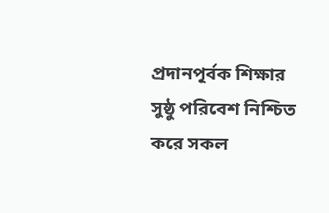প্রদানপূর্বক শিক্ষার সুষ্ঠু পরিবেশ নিশ্চিত করে সকল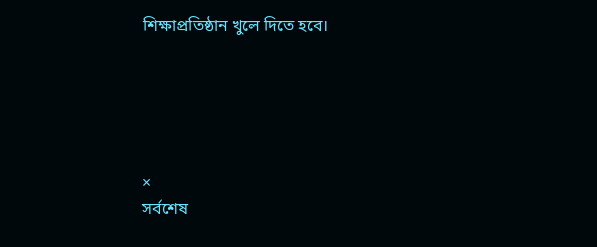শিক্ষাপ্রতিষ্ঠান খুলে দিতে হবে।





×
সর্বশেষ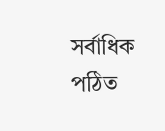সর্বাধিক পঠিত